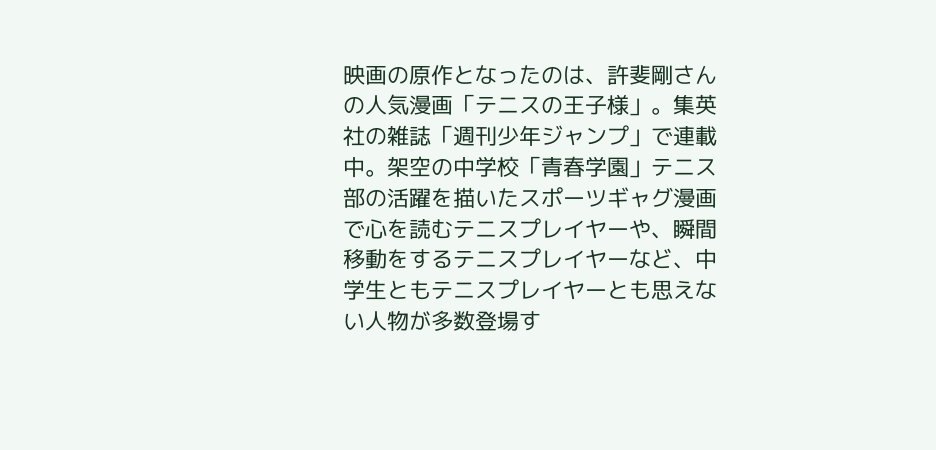映画の原作となったのは、許斐剛さんの人気漫画「テニスの王子様」。集英 社の雑誌「週刊少年ジャンプ」で連載中。架空の中学校「青春学園」テニス 部の活躍を描いたスポーツギャグ漫画で心を読むテニスプレイヤーや、瞬間 移動をするテニスプレイヤーなど、中学生ともテニスプレイヤーとも思えない人物が多数登場す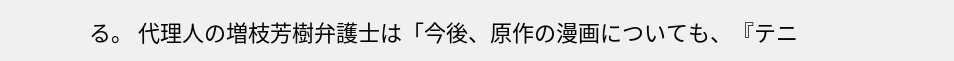る。 代理人の増枝芳樹弁護士は「今後、原作の漫画についても、『テニ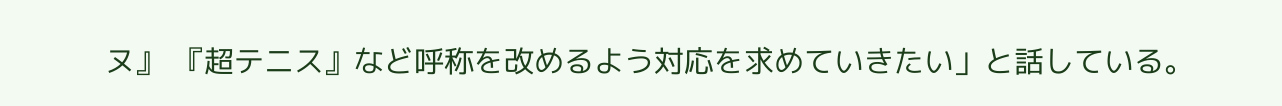ヌ』 『超テニス』など呼称を改めるよう対応を求めていきたい」と話している。